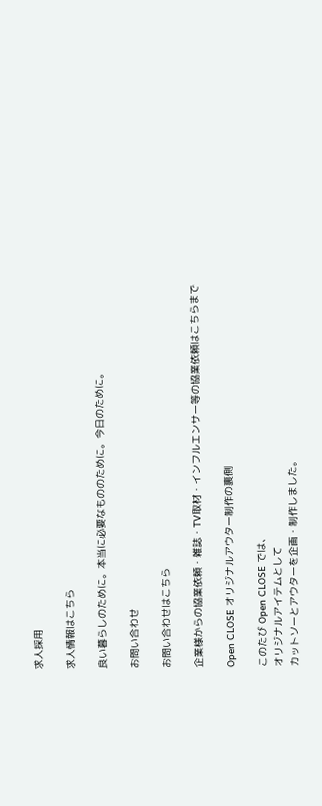求人採用

求人情報はこちら

良い暮らしのために。本当に必要なもののために。今日のために。

お問い合わせ

お問い合わせはこちら

企業様からの協業依頼・雑誌・TV取材・インフルエンサー等の協業依頼はこちらまで

Open CLOSE オリジナルアウター制作の裏側

このたび Open CLOSE では、
オリジナルアイテムとして
カットソーとアウターを企画・制作しました。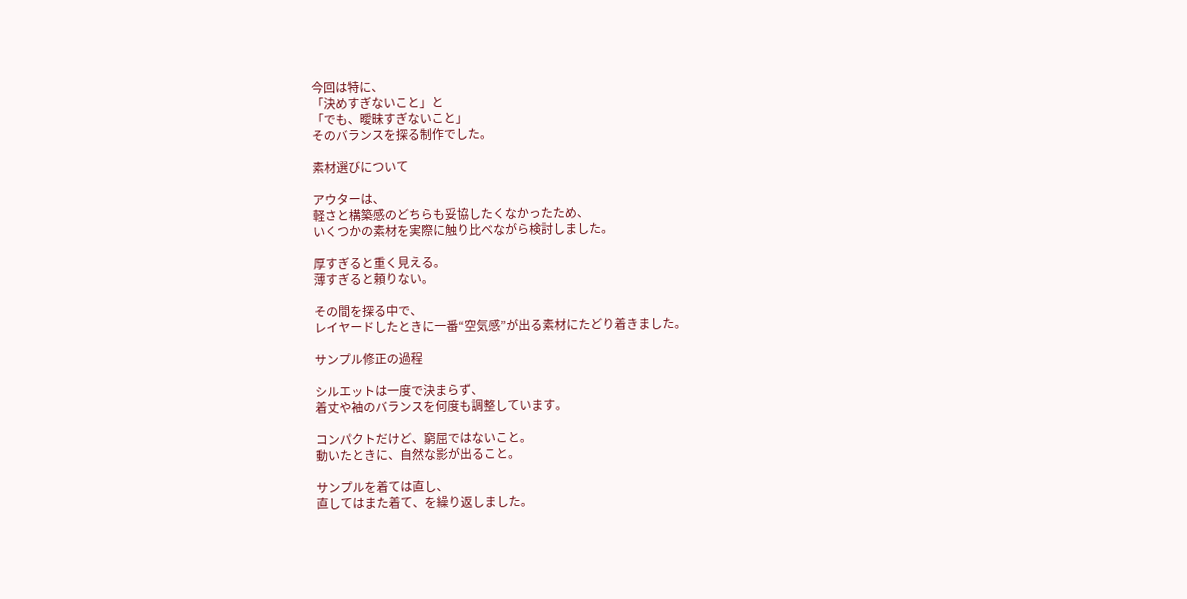今回は特に、
「決めすぎないこと」と
「でも、曖昧すぎないこと」
そのバランスを探る制作でした。

素材選びについて

アウターは、
軽さと構築感のどちらも妥協したくなかったため、
いくつかの素材を実際に触り比べながら検討しました。

厚すぎると重く見える。
薄すぎると頼りない。

その間を探る中で、
レイヤードしたときに一番“空気感”が出る素材にたどり着きました。

サンプル修正の過程

シルエットは一度で決まらず、
着丈や袖のバランスを何度も調整しています。

コンパクトだけど、窮屈ではないこと。
動いたときに、自然な影が出ること。

サンプルを着ては直し、
直してはまた着て、を繰り返しました。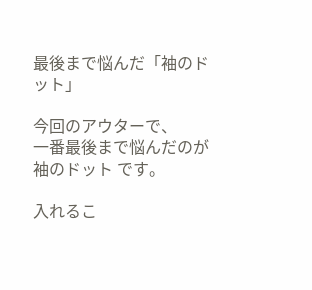最後まで悩んだ「袖のドット」

今回のアウターで、
一番最後まで悩んだのが 袖のドット です。

入れるこ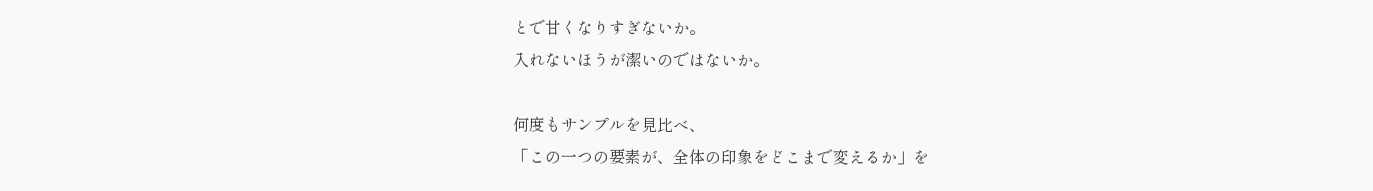とで甘くなりすぎないか。
入れないほうが潔いのではないか。

何度もサンプルを見比べ、
「この一つの要素が、全体の印象をどこまで変えるか」を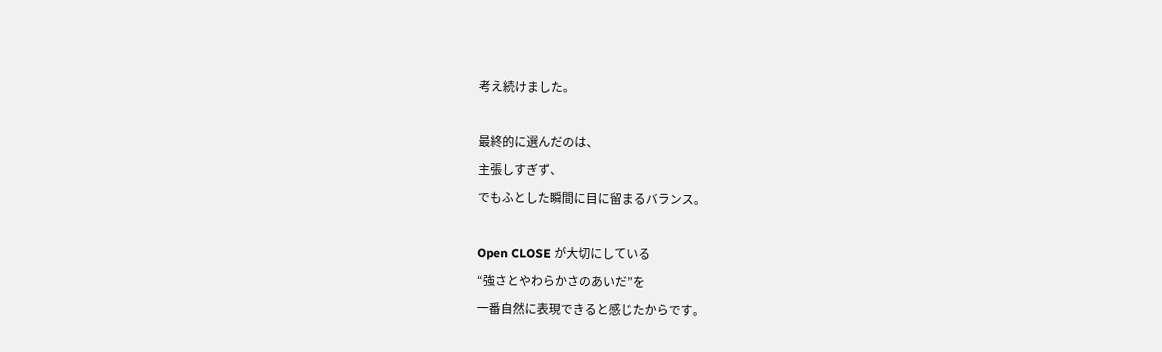考え続けました。

最終的に選んだのは、
主張しすぎず、
でもふとした瞬間に目に留まるバランス。

Open CLOSE が大切にしている
“強さとやわらかさのあいだ”を
一番自然に表現できると感じたからです。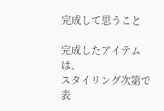完成して思うこと

完成したアイテムは、
スタイリング次第で表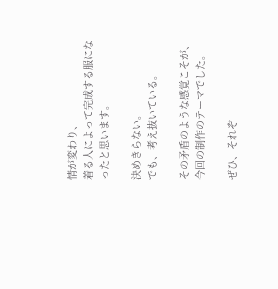情が変わり、
着る人によって完成する服になったと思います。

決めきらない。
でも、考え抜いている。

その矛盾のような感覚こそが、
今回の制作のテーマでした。

ぜひ、それぞ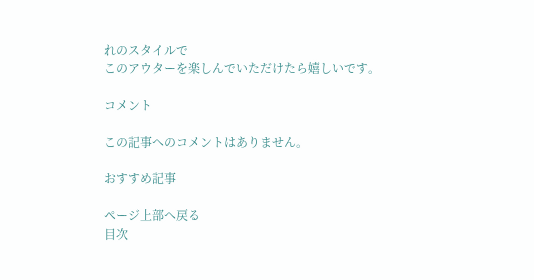れのスタイルで
このアウターを楽しんでいただけたら嬉しいです。

コメント

この記事へのコメントはありません。

おすすめ記事

ページ上部へ戻る
目次